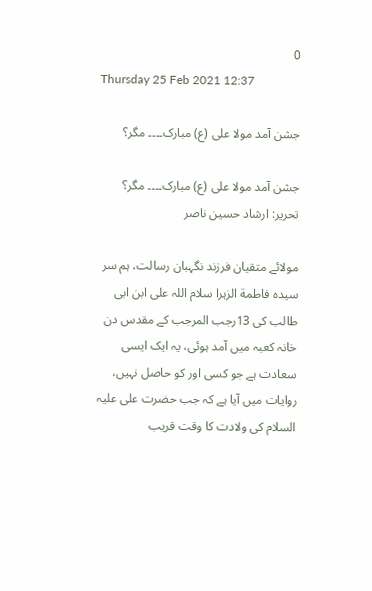0
Thursday 25 Feb 2021 12:37

جشن آمد مولا علی (ع) مبارک۔۔۔۔ مگر؟

جشن آمد مولا علی (ع) مبارک۔۔۔۔ مگر؟
تحریر: ارشاد حسین ناصر

مولائے متقیان فرزند نگہبان رسالت، ہم سر سیدہ فاطمة الزہرا سلام اللہ علی ابن ابی طالب کی 13رجب المرجب کے مقدس دن خانہ کعبہ میں آمد ہوئی، یہ ایک ایسی سعادت ہے جو کسی اور کو حاصل نہیں، روایات میں آیا ہے کہ جب حضرت علی علیہ السلام کی ولادت کا وقت قریب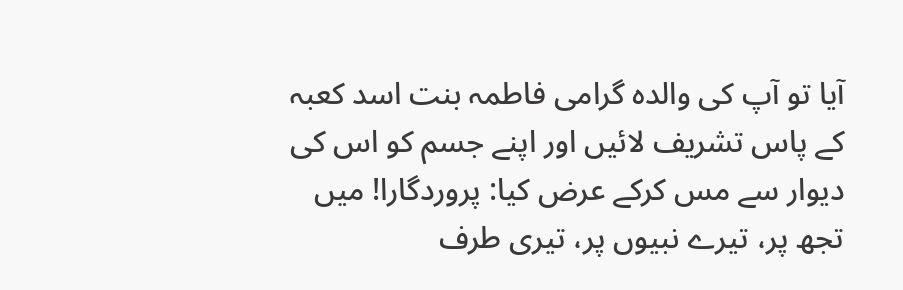آیا تو آپ کی والدہ گرامی فاطمہ بنت اسد کعبہ کے پاس تشریف لائیں اور اپنے جسم کو اس کی دیوار سے مس کرکے عرض کیا: پروردگارا! میں تجھ پر، تیرے نبیوں پر، تیری طرف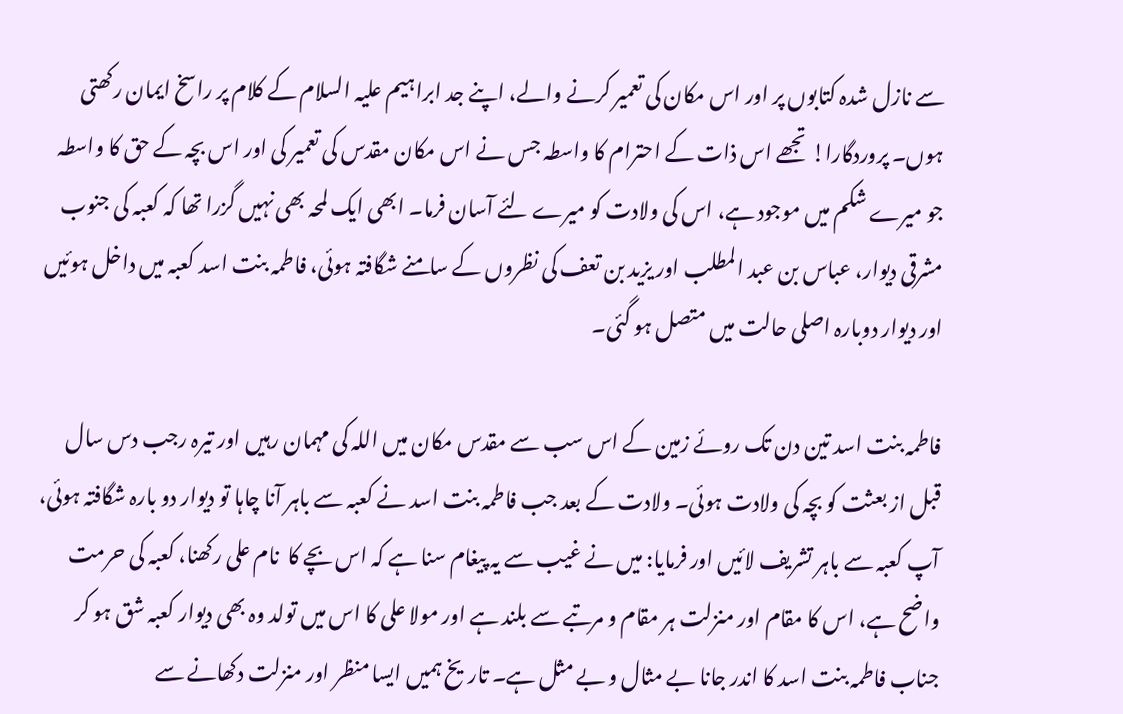سے نازل شدہ کتابوں پر اور اس مکان کی تعمیر کرنے والے، اپنے جد ابراہیم علیہ السلام کے کلام پر راسخ ایمان رکھتی ہوں۔ پروردگارا! تجھے اس ذات کے احترام کا واسطہ جس نے اس مکان مقدس کی تعمیر کی اور اس بچہ کے حق کا واسطہ جو میرے شکم میں موجود ہے، اس کی ولادت کو میرے لئے آسان فرما۔ ابھی ایک لمحہ بھی نہیں گزرا تھا کہ کعبہ کی جنوب مشرقی دیوار، عباس بن عبد المطلب اور یزید بن تعف کی نظروں کے سامنے شگافتہ ہوئی، فاطمہ بنت اسد کعبہ میں داخل ہوئیں اور دیوار دوبارہ اصلی حالت میں متصل ہو گئی۔

فاطمہ بنت اسد تین دن تک روئے زمین کے اس سب سے مقدس مکان میں اللہ کی مہمان رہیں اور تیرہ رجب دس سال قبل از بعثت کو بچہ کی ولادت ہوئی۔ ولادت کے بعد جب فاطمہ بنت اسد نے کعبہ سے باہر آنا چاہا تو دیوار دو بارہ شگافتہ ہوئی، آپ کعبہ سے باہر تشریف لائیں اور فرمایا: میں نے غیب سے یہ پیغام سنا ہے کہ اس بچے کا  نام علی رکھنا، کعبہ کی حرمت واضح ہے، اس کا مقام اور منزلت ہر مقام و مرتبے سے بلند ہے اور مولا علی کا اس میں تولد وہ بھی دیوار کعبہ شق ہو کر جناب فاطمہ بنت اسد کا اندر جانا بے مثال و بے مثل ہے۔ تاریخ ہمیں ایسا منظر اور منزلت دکھانے سے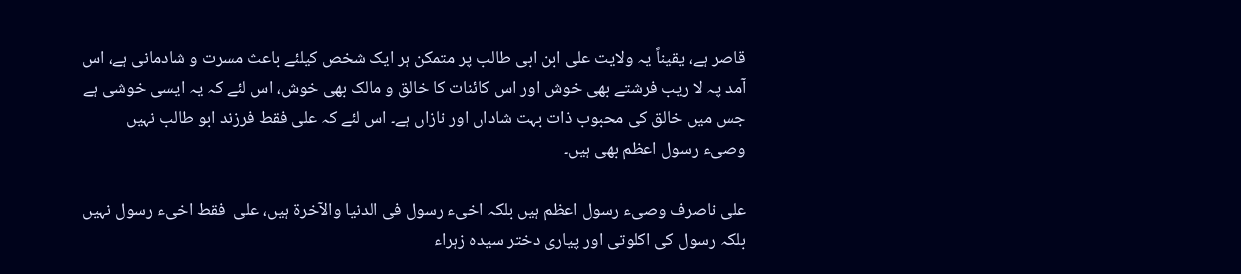قاصر ہے، یقیناً یہ ولایت علی ابن ابی طالب پر متمکن ہر ایک شخص کیلئے باعث مسرت و شادمانی ہے، اس آمد پہ لا ریب فرشتے بھی خوش اور اس کائنات کا خالق و مالک بھی خوش، اس لئے کہ یہ ایسی خوشی ہے جس میں خالق کی محبوب ذات بہت شاداں اور نازاں ہے۔ اس لئے کہ علی فقط فرزند ابو طالب نہیں وصیء رسول اعظم بھی ہیں۔

علی ناصرف وصیء رسول اعظم ہیں بلکہ اخیء رسول فی الدنیا والآخرة ہیں، علی  فقط اخیء رسول نہیں بلکہ رسول کی اکلوتی اور پیاری دختر سیدہ زہراء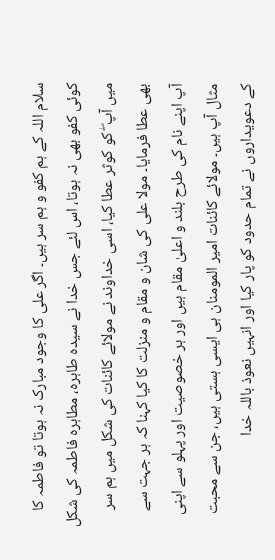سلام اللہ کے ہم کفو و ہم سر ہیں۔ اگر علی کا وجود مبارک نہ ہوتا تو فاطمہ کا کوئی کفو بھی نہ ہوتا، اس لئے جس خدا نے سیدہ طاہرہ، مطاہرہ فاطمہ کی شکل میں آپ ۖ کو کوثر عطا کیا، اسی خداوند نے مولائے کائنات کی شکل میں ہم سر بھی عطا فرمایا۔ مولا علی کی شان و مقام و منزلت کا کیا کہنا کہ ہر جہت سے آپ اپنے نام کی طرح بلند و اعلیٰ مقام ہیں اور ہر خصوصیت اور پہلو سے اپنی مثال آپ ہیں۔ مولائے کائنات امیر المومنان ہی ایسی ہستی ہیں، جن سے محبت کے دعویداروں نے تمام حدود کو پار کیا اور انہیں نعوذ باللہ خدا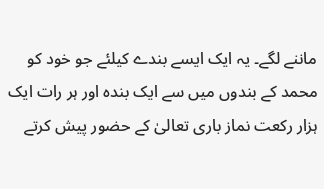ماننے لگے۔ یہ ایک ایسے بندے کیلئے جو خود کو محمد کے بندوں میں سے ایک بندہ اور ہر رات ایک ہزار رکعت نماز باری تعالیٰ کے حضور پیش کرتے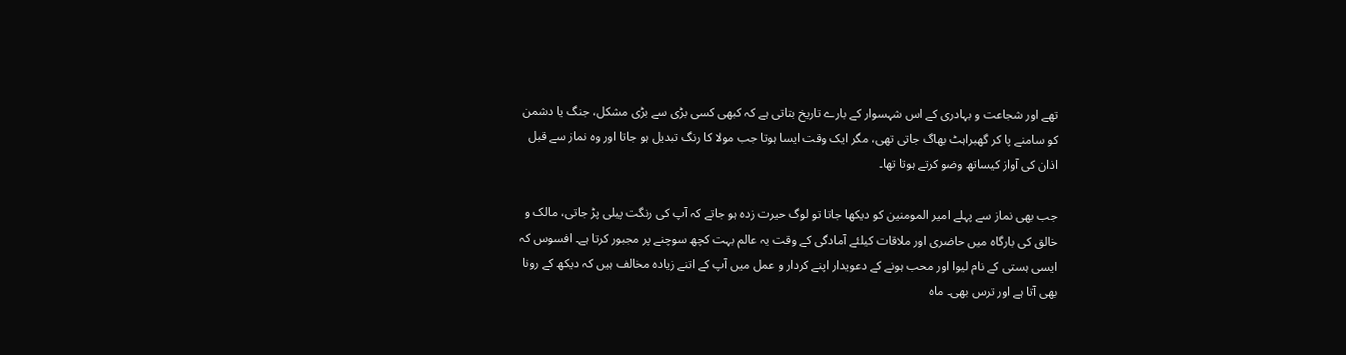تھے اور شجاعت و بہادری کے اس شہسوار کے بارے تاریخ بتاتی ہے کہ کبھی کسی بڑی سے بڑی مشکل، جنگ یا دشمن کو سامنے پا کر گھبراہٹ بھاگ جاتی تھی، مگر ایک وقت ایسا ہوتا جب مولا کا رنگ تبدیل ہو جاتا اور وہ نماز سے قبل اذان کی آواز کیساتھ وضو کرتے ہوتا تھا۔

جب بھی نماز سے پہلے امیر المومنین کو دیکھا جاتا تو لوگ حیرت زدہ ہو جاتے کہ آپ کی رنگت پیلی پڑ جاتی، مالک و خالق کی بارگاہ میں حاضری اور ملاقات کیلئے آمادگی کے وقت یہ عالم بہت کچھ سوچنے پر مجبور کرتا ہے۔ افسوس کہ ایسی ہستی کے نام لیوا اور محب ہونے کے دعویدار اپنے کردار و عمل میں آپ کے اتنے زیادہ مخالف ہیں کہ دیکھ کے رونا بھی آتا ہے اور ترس بھی۔ ماہ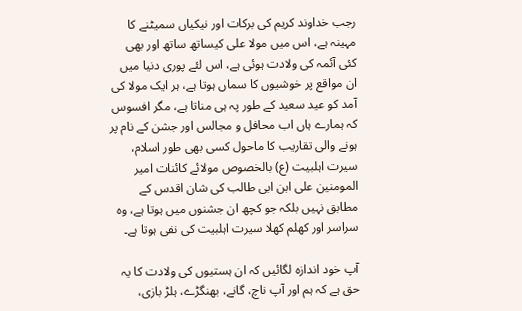رجب خداوند کریم کی برکات اور نیکیاں سمیٹنے کا مہینہ ہے، اس میں مولا علی کیساتھ ساتھ اور بھی کئی آئمہ کی ولادت ہوئی ہے، اس لئے پوری دنیا میں ان مواقع پر خوشیوں کا سماں ہوتا ہے، ہر ایک مولا کی آمد کو عید سعید کے طور پہ ہی مناتا ہے، مگر افسوس کہ ہمارے ہاں اب محافل و مجالس اور جشن کے نام پر ہونے والی تقاریب کا ماحول کسی بھی طور اسلام، سیرت اہلبیت (ع) بالخصوص مولائے کائنات امیر المومنین علی ابن ابی طالب کی شان اقدس کے مطابق نہیں بلکہ جو کچھ ان جشنوں میں ہوتا ہے، وہ سراسر اور کھلم کھلا سیرت اہلبیت کی نفی ہوتا ہے۔

آپ خود اندازہ لگائیں کہ ان ہستیوں کی ولادت کا یہ حق ہے کہ ہم اور آپ ناچ، گانے، بھنگڑے، ہلڑ بازی،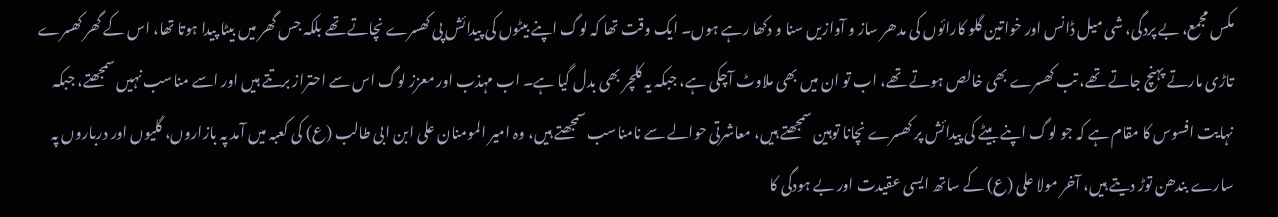مکس مجمع، بے پردگی، شی میل ڈانس اور خواتین گلو کارائوں کی مدھر ساز و آوازیں سنا و دکھا رہے ہوں۔ ایک وقت تھا کہ لوگ اپنے بیٹوں کی پیدائش پی کھسرے نچاتے تھے بلکہ جس گھر میں بیٹا پیدا ہوتا تھا، اس کے گھر کھسرے تاڑی مارتے پہنچ جاتے تھے، تب کھسرے بھی خالص ہوتے تھے، اب تو ان میں بھی ملاوٹ آچکی ہے، جبکہ یہ کلچر بھی بدل گیا ہے۔ اب مہذب اور معزز لوگ اس سے احتراز برتتے ہیں اور اسے مناسب نہیں سمجھتے، جبکہ نہایت افسوس کا مقام ہے کہ جو لوگ اپنے بیٹے کی پیدائش پر کھسرے نچانا توہین سمجھتے ہیں، معاشرتی حوالے سے نامناسب سمجھتے ہیں، وہ امیر المومنان علی ابن ابی طالب (ع) کی کعبہ میں آمد پہ بازاروں، گلیوں اور درباروں پہ سارے بندھن توڑ دیتے ہیں، آخر مولا علی (ع) کے ساتھ ایسی عقیدت اور بے ہودگی کا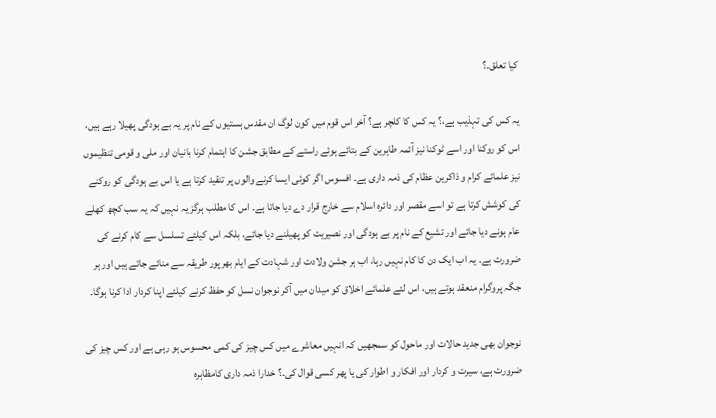کیا تعلق۔؟

یہ کس کی تہذیب ہے،؟ یہ کس کا کلچر ہے؟ آخر اس قوم میں کون لوگ ان مقدس ہستیوں کے نام پر یہ بے ہودگی پھیلا رہے ہیں، اس کو روکنا اور اسے ٹوکنا نیز آئمہ طاہرین کے بتائے ہوئے راستے کے مطابق جشن کا اہتمام کرنا بانیان اور ملی و قومی تنظیموں نیز علمائے کرام و ذاکرین عظام کی ذمہ داری ہے۔ افسوس اگر کوئی ایسا کرنے والوں پر تنقید کرتا ہے یا اس بے ہودگی کو روکنے کی کوشش کرتا ہے تو اسے مقصر اور دائرہ اسلام سے خارج قرار دے دیا جاتا ہے۔ اس کا مطلب ہرگز یہ نہیں کہ یہ سب کچھ کھلے عام ہونے دیا جائے اور تشیع کے نام پر بے ہودگی اور نصیریت کو پھیلنے دیا جائے، بلکہ اس کیلئے تسلسل سے کام کرنے کی ضرورت ہے۔ یہ اب ایک دن کا کام نہیں رہا، اب ہر جشن ولادت اور شہادت کے ایام بھرپور طریقہ سے منائے جاتے ہیں اور ہر جگہ پروگرام منعقد ہوتے ہیں، اس لئے علمائے اخلاق کو میدان میں آکر نوجوان نسل کو حفظ کرنے کیلئے اپنا کردار ادا کرنا ہوگا۔

نوجوان بھی جدید حالات اور ماحول کو سمجھیں کہ انہیں معاشرے میں کس چیز کی کمی محسوس ہو رہی ہے اور کس چیز کی ضرورت ہے، سیرت و کردار اور افکار و اطوار کی یا پھر کسی قوال کی۔؟ خدارا ذمہ داری کامظاہرہ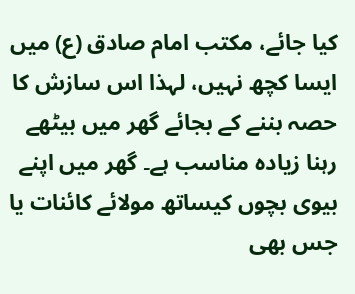کیا جائے، مکتب امام صادق (ع) میں ایسا کچھ نہیں، لہذا اس سازش کا حصہ بننے کے بجائے گھر میں بیٹھے رہنا زیادہ مناسب ہے۔ گھر میں اپنے بیوی بچوں کیساتھ مولائے کائنات یا جس بھی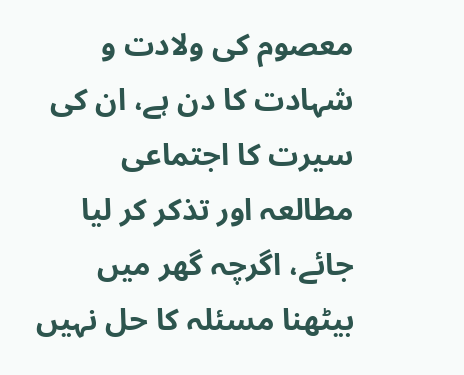معصوم کی ولادت و شہادت کا دن ہے، ان کی سیرت کا اجتماعی مطالعہ اور تذکر کر لیا جائے، اگرچہ گھر میں بیٹھنا مسئلہ کا حل نہیں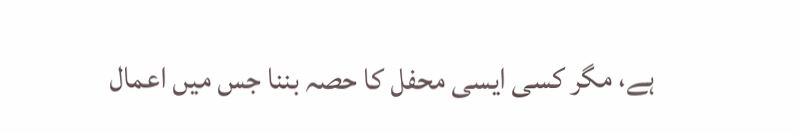ہے، مگر کسی ایسی محفل کا حصہ بننا جس میں اعمال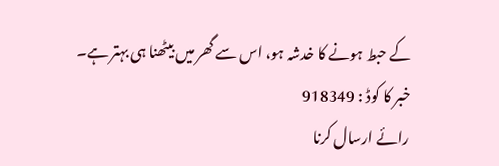کے حبط ہونے کا خدشہ ہو، اس سے گھر میں بیٹھنا ہی بہتر ہے۔
خبر کا کوڈ : 918349
رائے ارسال کرنا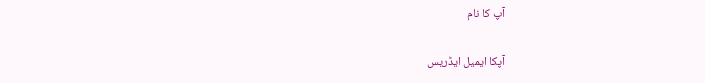آپ کا نام

آپکا ایمیل ایڈریس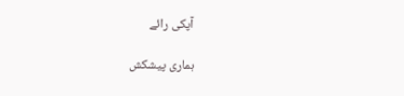آپکی رائے

ہماری پیشکش